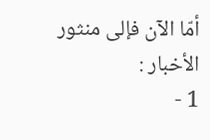أمّا الآن فإلى منثور الأخبار :
1 -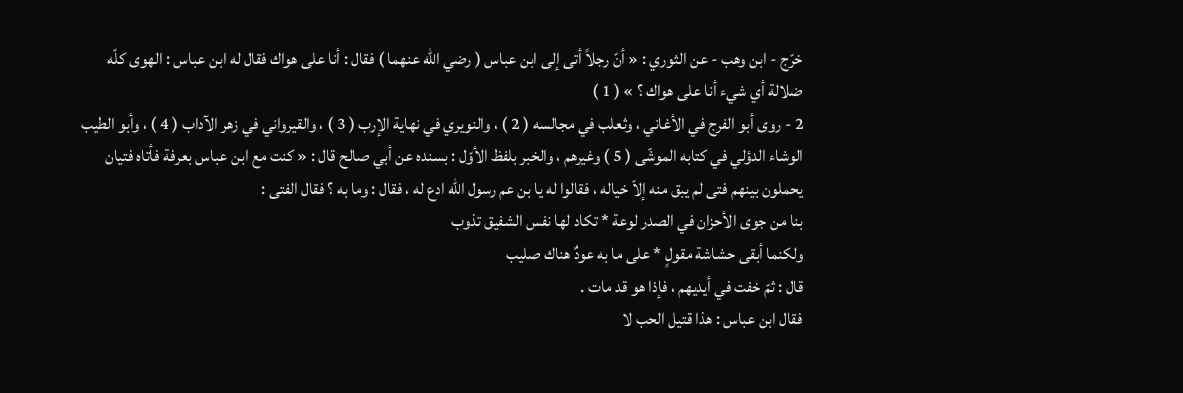خرّج - ابن وهب - عن الثوري : « أنّ رجلاً أتى إلى ابن عباس ( رضي الله عنهما ) فقال : أنا على هواك فقال له ابن عباس : الهوى كلّه ضلالة أي شيء أنا على هواك ؟ » ( 1 )
2 - روى أبو الفرج في الأغاني ، وثعلب في مجالسه ( 2 ) ، والنويري في نهاية الإرب ( 3 ) ، والقيرواني في زهر الآداب ( 4 ) ، وأبو الطيب الوشاء الدؤلي في كتابه الموشّى ( 5 ) وغيرهم ، والخبر بلفظ الأوّل : بسنده عن أبي صالح قال : « كنت مع ابن عباس بعرفة فأتاه فتيان يحملون بينهم فتى لم يبق منه إلاّ خياله ، فقالوا له يا بن عم رسول الله ادع له ، فقال : وما به ؟ فقال الفتى :
بنا من جوى الأحزان في الصدر لوعة * تكاد لها نفس الشفيق تذوب
ولكنما أبقى حشاشة مقولٍ * على ما به عودٌ هناك صليب
قال : ثمّ خفت في أيديهم ، فإذا هو قد مات .
فقال ابن عباس : هذا قتيل الحب لا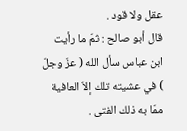عقل ولا قود .
قال أبو صالح : ثمّ ما رأيت ابن عباس سأل الله ( عزّ وجلّ ) في عشيته تلك إلاّ العافية ممّا به ذلك الفتى .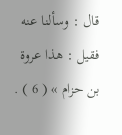قال : وسألنا عنه فقيل : هذا عروة بن حزام » ( 6 ) .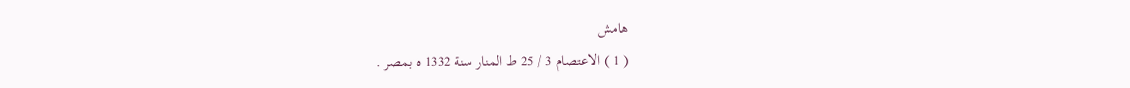هامش
( 1 ) الاعتصام 3 / 25 ط المنار سنة 1332 ه بمصر .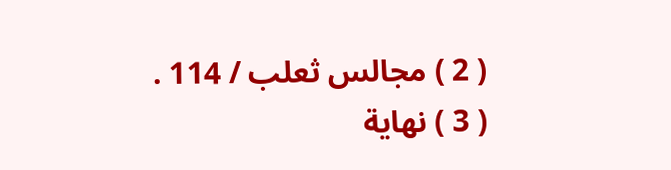( 2 ) مجالس ثعلب / 114 .
( 3 ) نهاية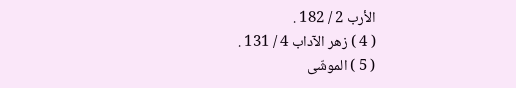الأرب 2 / 182 .
( 4 ) زهر الآداب 4 / 131 .
( 5 ) الموشّى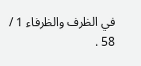في الظرف والظرفاء 1 / 58 .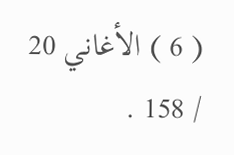( 6 ) الأغاني 20 / 158 .